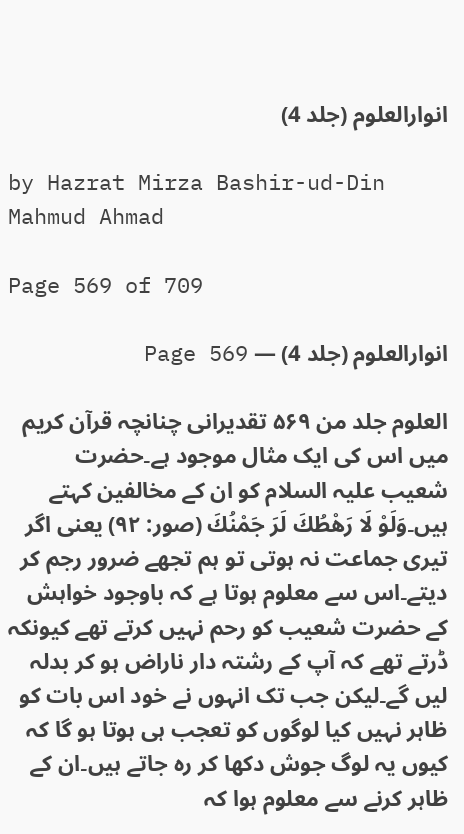انوارالعلوم (جلد 4)

by Hazrat Mirza Bashir-ud-Din Mahmud Ahmad

Page 569 of 709

انوارالعلوم (جلد 4) — Page 569

العلوم جلد من ۵۶۹ تقدیرانی چنانچہ قرآن کریم میں اس کی ایک مثال موجود ہے۔حضرت شعیب علیہ السلام کو ان کے مخالفین کہتے ہیں۔وَلَوْ لَا رَهْطُكَ لَرَ جَمْنُكَ (صور: ۹۲) یعنی اگر تیری جماعت نہ ہوتی تو ہم تجھے ضرور رجم کر دیتے۔اس سے معلوم ہوتا ہے کہ باوجود خواہش کے حضرت شعیب کو رحم نہیں کرتے تھے کیونکہ ڈرتے تھے کہ آپ کے رشتہ دار ناراض ہو کر بدلہ لیں گے۔لیکن جب تک انہوں نے خود اس بات کو ظاہر نہیں کیا لوگوں کو تعجب ہی ہوتا ہو گا کہ کیوں یہ لوگ جوش دکھا کر رہ جاتے ہیں۔ان کے ظاہر کرنے سے معلوم ہوا کہ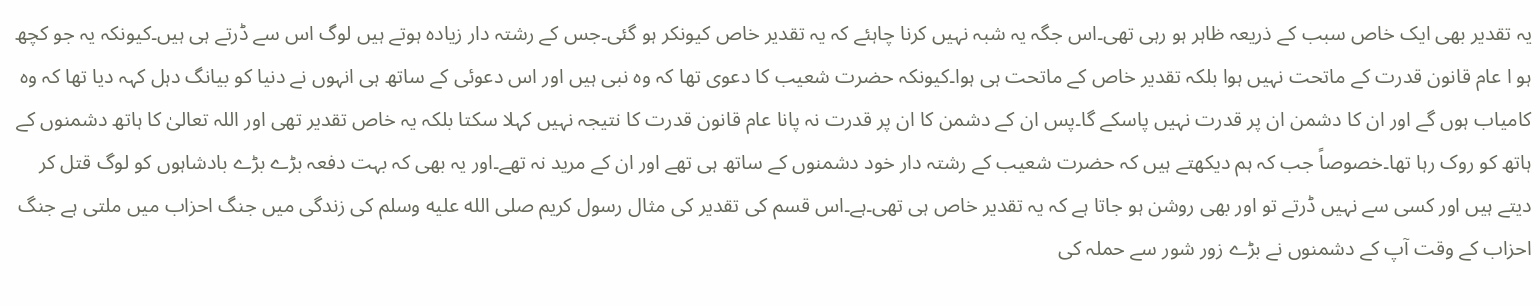یہ تقدیر بھی ایک خاص سبب کے ذریعہ ظاہر ہو رہی تھی۔اس جگہ یہ شبہ نہیں کرنا چاہئے کہ یہ تقدیر خاص کیونکر ہو گئی۔جس کے رشتہ دار زیادہ ہوتے ہیں لوگ اس سے ڈرتے ہی ہیں۔کیونکہ یہ جو کچھ ہو ا عام قانون قدرت کے ماتحت نہیں ہوا بلکہ تقدیر خاص کے ماتحت ہی ہوا۔کیونکہ حضرت شعیب کا دعوی تھا کہ وہ نبی ہیں اور اس دعوئی کے ساتھ ہی انہوں نے دنیا کو بیانگ دہل کہہ دیا تھا کہ وہ کامیاب ہوں گے اور ان کا دشمن ان پر قدرت نہیں پاسکے گا۔پس ان کے دشمن کا ان پر قدرت نہ پانا عام قانون قدرت کا نتیجہ نہیں کہلا سکتا بلکہ یہ خاص تقدیر تھی اور اللہ تعالیٰ کا ہاتھ دشمنوں کے ہاتھ کو روک رہا تھا۔خصوصاً جب کہ ہم دیکھتے ہیں کہ حضرت شعیب کے رشتہ دار خود دشمنوں کے ساتھ ہی تھے اور ان کے مرید نہ تھے۔اور یہ بھی کہ بہت دفعہ بڑے بڑے بادشاہوں کو لوگ قتل کر دیتے ہیں اور کسی سے نہیں ڈرتے تو اور بھی روشن ہو جاتا ہے کہ یہ تقدیر خاص ہی تھی۔ہے۔اس قسم کی تقدیر کی مثال رسول کریم صلى الله عليه وسلم کی زندگی میں جنگ احزاب میں ملتی ہے جنگ احزاب کے وقت آپ کے دشمنوں نے بڑے زور شور سے حملہ کی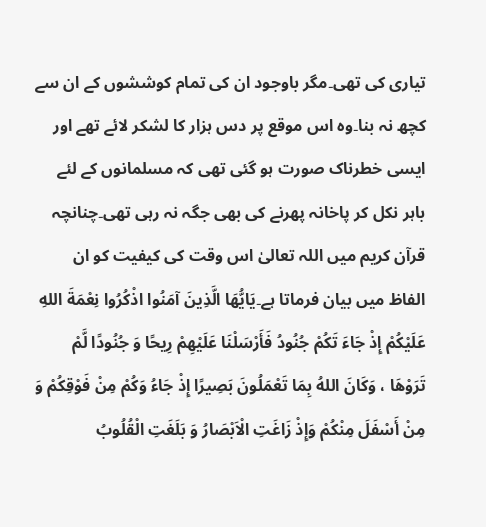تیاری کی تھی۔مگر باوجود ان کی تمام کوششوں کے ان سے کچھ نہ بنا۔وہ اس موقع پر دس ہزار کا لشکر لائے تھے اور ایسی خطرناک صورت ہو گئی تھی کہ مسلمانوں کے لئے باہر نکل کر پاخانہ پھرنے کی بھی جگہ نہ رہی تھی۔چنانچہ قرآن کریم میں اللہ تعالیٰ اس وقت کی کیفیت کو ان الفاظ میں بیان فرماتا ہے۔يَايُّهَا الَّذِينَ آمَنُوا اذْكُرُوا نِعْمَةَ اللهِ عَلَيْكُمْ إِذْ جَاءَ تَكُمْ جُنُودُ فَأَرْسَلْنَا عَلَيْهِمْ رِيحًا وَ جُنُودًا لَّمْ تَرَوْهَا ، وَكَانَ اللهُ بِمَا تَعْمَلُونَ بَصِيرًا إِذْ جَاءُ وَكُمْ مِنْ فَوْقِكُمْ وَ مِنْ أَسْفَلَ مِنْكُمْ وَإِذْ زَاغَتِ الْاَبْصَارُ وَ بَلَغَتِ الْقُلُوبُ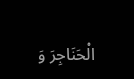الْحَنَاجِرَ وَ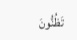تَظُنُّونَ